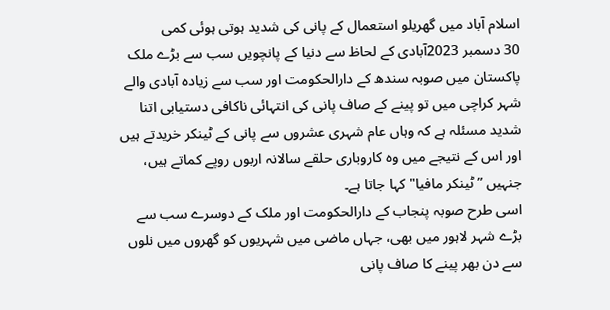اسلام آباد میں گھریلو استعمال کے پانی کی شدید ہوتی ہوئی کمی
30 دسمبر 2023آبادی کے لحاظ سے دنیا کے پانچویں سب سے بڑے ملک پاکستان میں صوبہ سندھ کے دارالحکومت اور سب سے زیادہ آبادی والے شہر کراچی میں تو پینے کے صاف پانی کی انتہائی ناکافی دستیابی اتنا شدید مسئلہ ہے کہ وہاں عام شہری عشروں سے پانی کے ٹینکر خریدتے ہیں اور اس کے نتیجے میں وہ کاروباری حلقے سالانہ اربوں روپے کماتے ہیں، جنہیں ”ٹینکر مافیا" کہا جاتا ہے۔
اسی طرح صوبہ پنجاب کے دارالحکومت اور ملک کے دوسرے سب سے بڑے شہر لاہور میں بھی، جہاں ماضی میں شہریوں کو گھروں میں نلوں سے دن بھر پینے کا صاف پانی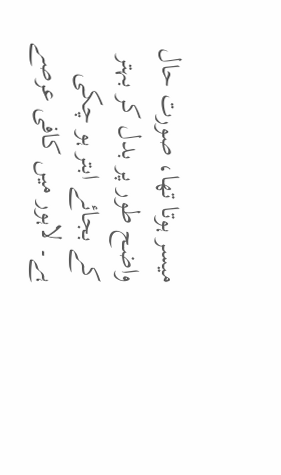میسر ہوتا تھا، صورت حال واضح طور پر بدل کر بہتر کے بجائے ابتر ہو چکی ہے۔ لاہور میں کافی عرصے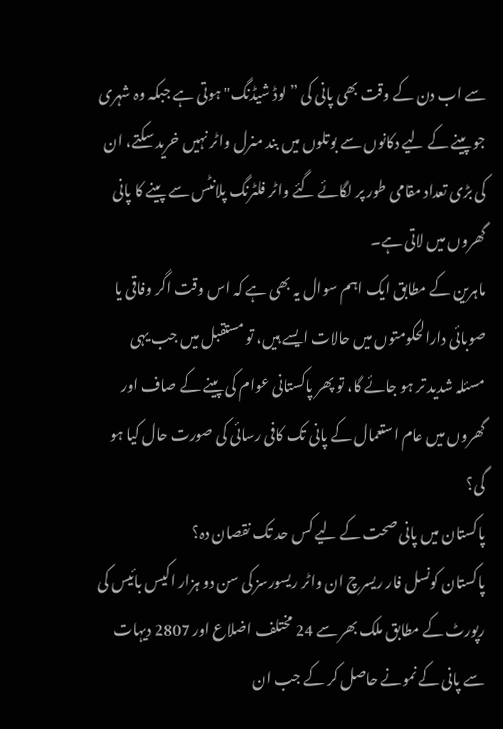سے اب دن کے وقت بھی پانی کی ”لوڈ شیڈنگ" ہوتی ہے جبکہ وہ شہری جو پینے کے لیے دکانوں سے بوتلوں میں بند منرل واٹر نہیں خرید سکتے، ان کی بڑی تعداد مقامی طور پر لگائے گئے واٹر فلٹرنگ پلانٹس سے پینے کا پانی گھروں میں لاتی ہے۔
ماہرین کے مطابق ایک اہم سوال یہ بھی ہے کہ اس وقت اگر وفاقی یا صوبائی دارالحکومتوں میں حالات ایسے ہیں، تو مستقبل میں جب یہی مسئلہ شدید تر ہو جائے گا، تو پھر پاکستانی عوام کی پینے کے صاف اور گھروں میں عام استعمال کے پانی تک کافی رسائی کی صورت حال کیا ہو گی؟
پاکستان میں پانی صحت کے لیے کس حد تک نقصان دہ؟
پاکستان کونسل فار ریسرچ ان واٹر ریسورسز کی سن دو ہزار اکیس بائیس کی رپورٹ کے مطابق ملک بھر سے 24 مختلف اضلاع اور 2807 دیہات سے پانی کے نمونے حاصل کر کے جب ان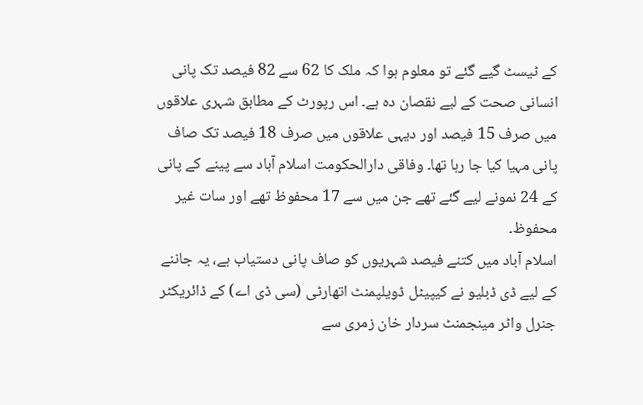کے ٹیسٹ گیے گئے تو معلوم ہوا کہ ملک کا 62 سے 82 فیصد تک پانی انسانی صحت کے لیے نقصان دہ ہے۔ اس رپورٹ کے مطابق شہری علاقوں میں صرف 15 فیصد اور دیہی علاقوں میں صرف 18 فیصد تک صاف پانی مہیا کیا جا رہا تھا۔ وفاقی دارالحکومت اسلام آباد سے پینے کے پانی کے 24 نمونے لیے گئے تھے جن میں سے 17 محفوظ تھے اور سات غیر محفوظ۔
اسلام آباد میں کتنے فیصد شہریوں کو صاف پانی دستیاب ہے، یہ جاننے کے لیے ڈی ڈبلیو نے کیپیٹل ڈویلپمنٹ اتھارٹی (سی ڈی اے) کے ڈائریکٹر جنرل واٹر مینجمنٹ سردار خان زمری سے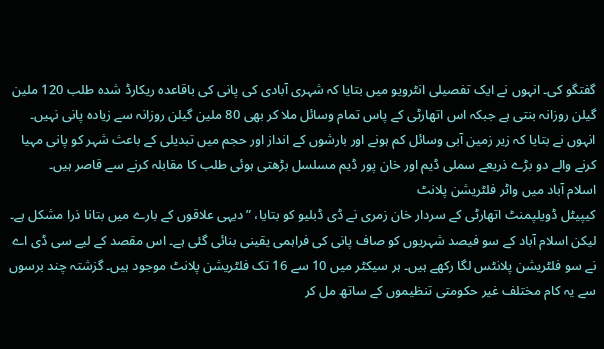گفتگو کی۔ انہوں نے ایک تفصیلی انٹرویو میں بتایا کہ شہری آبادی کی پانی کی باقاعدہ ریکارڈ شدہ طلب 120 ملین گیلن روزانہ بنتی ہے جبکہ اس اتھارٹی کے پاس تمام وسائل ملا کر بھی 80 ملین گیلن روزانہ سے زیادہ پانی نہیں۔ انہوں نے بتایا کہ زیر زمین آبی وسائل کم ہونے اور بارشوں کے انداز اور حجم میں تبدیلی کے باعث شہر کو پانی مہیا کرنے والے دو بڑے ذریعے سملی ڈیم اور خان پور ڈیم مسلسل بڑھتی ہوئی طلب کا مقابلہ کرنے سے قاصر ہیں۔
اسلام آباد میں واٹر فلٹریشن پلانٹ
کیپیٹل ڈویلپمنٹ اتھارٹی کے سردار خان زمری نے ڈی ڈبلیو کو بتایا، ”دیہی علاقوں کے بارے میں بتانا ذرا مشکل ہے۔ لیکن اسلام آباد کے سو فیصد شہریوں کو صاف پانی کی فراہمی یقینی بنائی گئی ہے۔ اس مقصد کے لیے سی ڈی اے نے سو فلٹریشن پلانٹس لگا رکھے ہیں۔ ہر سیکٹر میں 10 سے 16 تک فلٹریشن پلانٹ موجود ہیں۔ گزشتہ چند برسوں سے یہ کام مختلف غیر حکومتی تنظیموں کے ساتھ مل کر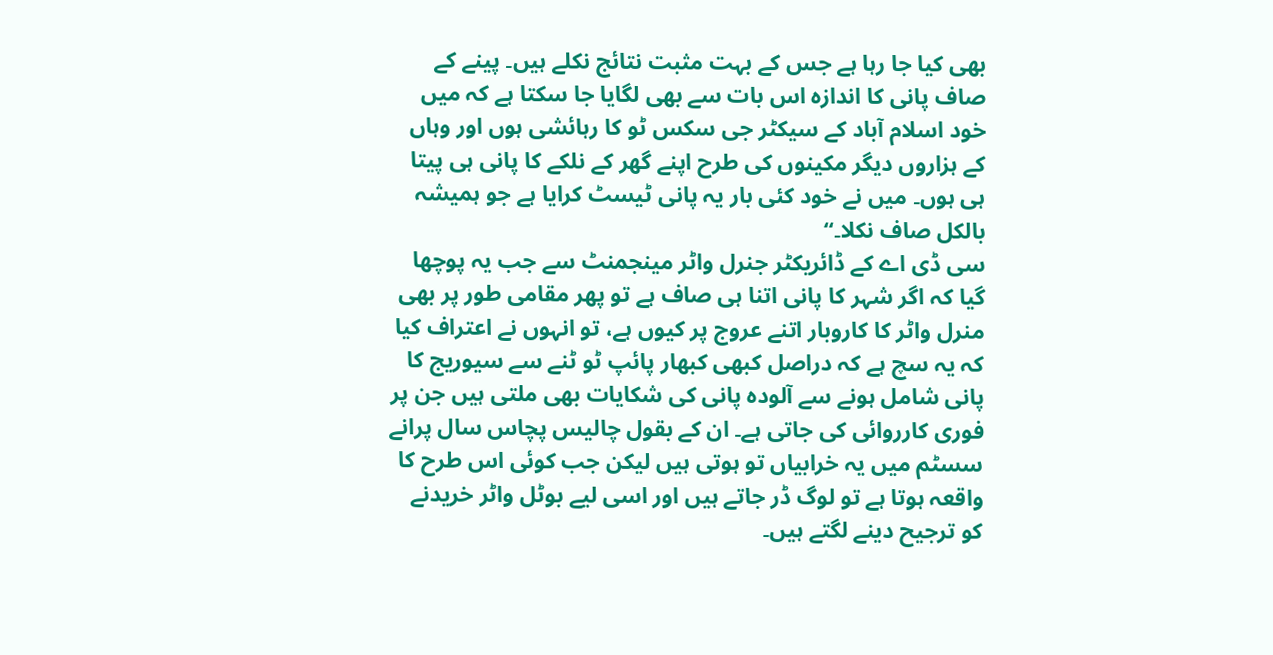بھی کیا جا رہا ہے جس کے بہت مثبت نتائج نکلے ہیں۔ پینے کے صاف پانی کا اندازہ اس بات سے بھی لگایا جا سکتا ہے کہ میں خود اسلام آباد کے سیکٹر جی سکس ٹو کا رہائشی ہوں اور وہاں کے ہزاروں دیگر مکینوں کی طرح اپنے گھر کے نلکے کا پانی ہی پیتا ہی ہوں۔ میں نے خود کئی بار یہ پانی ٹیسٹ کرایا ہے جو ہمیشہ بالکل صاف نکلا۔‘‘
سی ڈی اے کے ڈائریکٹر جنرل واٹر مینجمنٹ سے جب یہ پوچھا گیا کہ اگر شہر کا پانی اتنا ہی صاف ہے تو پھر مقامی طور پر بھی منرل واٹر کا کاروبار اتنے عروج پر کیوں ہے، تو انہوں نے اعتراف کیا کہ یہ سچ ہے کہ دراصل کبھی کبھار پائپ ٹو ٹنے سے سیوریج کا پانی شامل ہونے سے آلودہ پانی کی شکایات بھی ملتی ہیں جن پر فوری کارروائی کی جاتی ہے۔ ان کے بقول چالیس پچاس سال پرانے سسٹم میں یہ خرابیاں تو ہوتی ہیں لیکن جب کوئی اس طرح کا واقعہ ہوتا ہے تو لوگ ڈر جاتے ہیں اور اسی لیے بوٹل واٹر خریدنے کو ترجیح دینے لگتے ہیں۔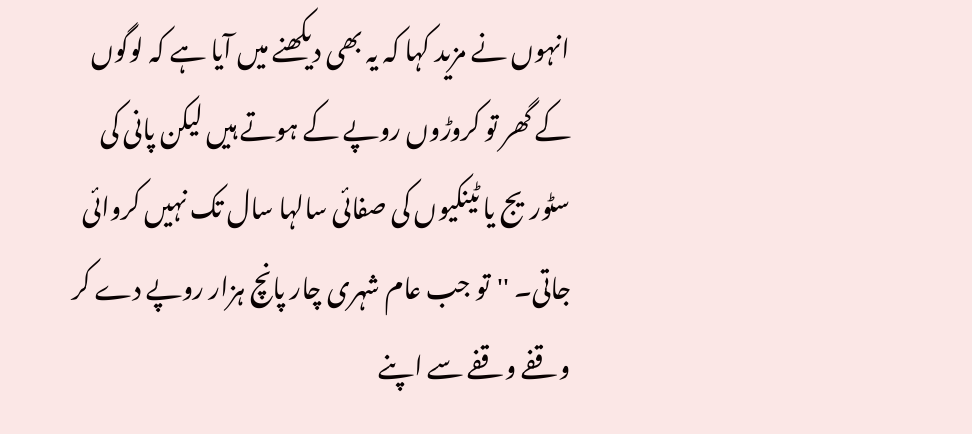انہوں نے مزید کہا کہ یہ بھی دیکھنے میں آیا ہے کہ لوگوں کے گھر تو کروڑوں روپے کے ہوتے ہیں لیکن پانی کی سٹوریج یا ٹینکیوں کی صفائی سالہا سال تک نہیں کروائی جاتی۔ ''تو جب عام شہری چار پانچ ہزار روپے دے کر وقفے وقفے سے اپنے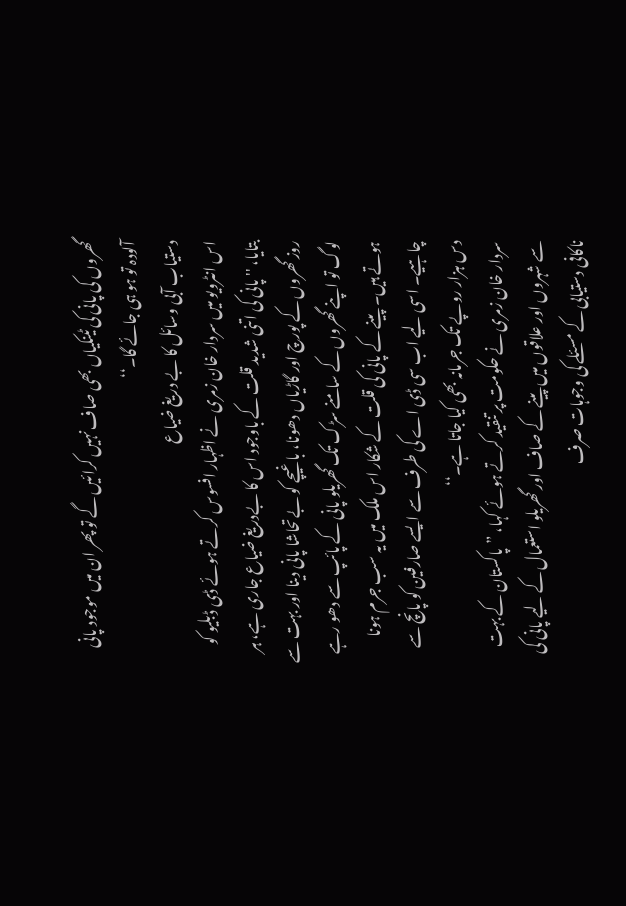گھروں کی پانی کی ٹینکیاں بھی صاف نہیں کرائیں گے تو پھر ان میں موجود پانی آلودہ تو ہو ہی جائے گا۔‘‘
دستیاب آبی وسائل کا بے دریغ ضیاع
اس انٹرویو میں سردار خان زمری نے اظہار افسوس کرتے ہوئے ڈی ڈبلیو کو بتایا، ''پانی کی اتنی شدید قلت کے باوجود اس کا بےدریغ ضیاع جاری ہے، ہر روز گھروں کے پورچ اور گاڑیاں دھونا، باغیچے کو بےتحاشا پانی دینا اور بہت سے لوگ تو اپنے گھروں کے سامنے سڑک تک گھریلو پانی کے پائپ سے دھو رہے ہوتے ہیں۔ پینے کے پانی کی قلت کے شکار اس ملک میں یہ سب جرم ہونا چاہیے۔ اسی لیے اب سی ڈی اے کی طرف سے ایسے صارفین کو پانچ سے دس ہزار روپے تک جرمانہ بھی کیا جاتا ہے۔‘‘
سردار خان زمری نے حکومت پر تنقید کرتے ہوئے کہا، ”پاکستان کے بہت سے شہروں اور علاقوں میں پینے کے صاف اور گھریلو استعمال کے لیے پانی کی ناکافی دستیابی کے مسئلے کی وجوہات صرف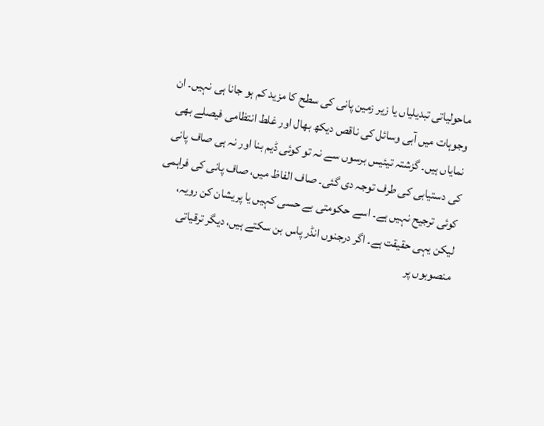ماحولیاتی تبدیلیاں یا زیر زمین پانی کی سطح کا مزید کم ہو جانا ہی نہیں۔ ان وجوہات میں آبی وسائل کی ناقص دیکھ بھال اور غلط انتظامی فیصلے بھی نمایاں ہیں۔ گزشتہ تیئیس برسوں سے نہ تو کوئی ڈیم بنا اور نہ ہی صاف پانی کی دستیابی کی طرف توجہ دی گئی۔ صاف الفاظ میں، صاف پانی کی فراہمی کوئی ترجیح نہیں ہے۔ اسے حکومتی بے حسی کہیں یا پریشان کن رویہ، لیکن یہی حقیقت ہے۔ اگر درجنوں انڈر پاس بن سکتے ہیں، دیگر ترقیاتی منصوبوں پر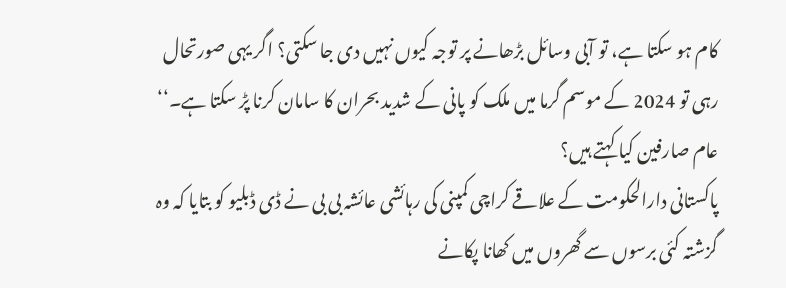کام ہو سکتا ہے، تو آبی وسائل بڑھانے پر توجہ کیوں نہیں دی جا سکتی؟ اگر یہی صورتحال رہی تو 2024 کے موسم گرما میں ملک کو پانی کے شدید بحران کا سامان کرنا پڑ سکتا ہے۔‘‘
عام صارفین کیا کہتے ہیں؟
پاکستانی دارالحکومت کے علاقے کراچی کمپنی کی رہائشی عائشہ بی بی نے ڈی ڈبلیو کو بتایا کہ وہ گزشتہ کئی برسوں سے گھروں میں کھانا پکانے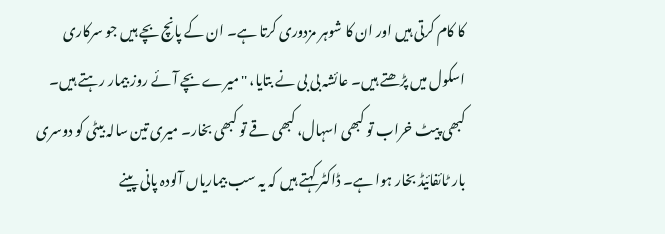کا کام کرتی ہیں اور ان کا شوہر مزدوری کرتا ہے۔ ان کے پانچ بچے ہیں جو سرکاری اسکول میں پڑھتے ہیں۔ عائشہ بی بی نے بتایا، ''میرے بچے آئے روز بیمار رہتے ہیں۔ کبھی پیٹ خراب تو کبھی اسہال، کبھی قے تو کبھی بخار۔ میری تین سالہ بیٹی کو دوسری بار ٹائفائیڈ بخار ہوا ہے۔ ڈاکٹر کہتے ہیں کہ یہ سب بیماریاں آلودہ پانی پینے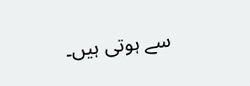سے ہوتی ہیں۔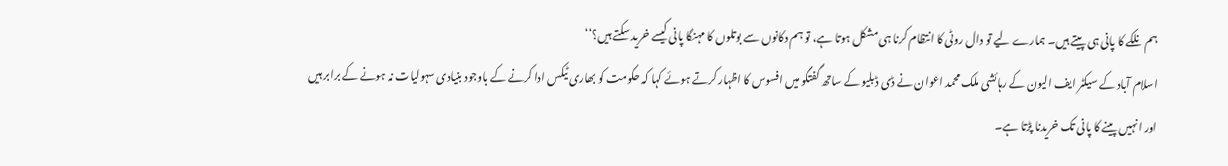ہم نلکے کا پانی ہی پیتے ہیں۔ ہمارے لیے تو دال روٹی کا انتظام کرنا ہی مشکل ہوتا ہے، تو ہم دکانوں سے بوتلوں کا مہنگا پانی کیسے خرید سکتے ہیں؟‘‘
اسلام آباد کے سیکٹر ایف الیون کے رہائشی ملک محمد اعوان نے ڈی ڈبلیو کے ساتھ گفتگو میں افسوس کا اظہار کرتے ہوئے کہا کہ حکومت کو بھاری ٹیکس ادا کرنے کے باوجود بنیادی سہولیات نہ ہونے کے برابر ہیں اور انہیں پینے کا پانی تک خریدنا پڑتا ہے۔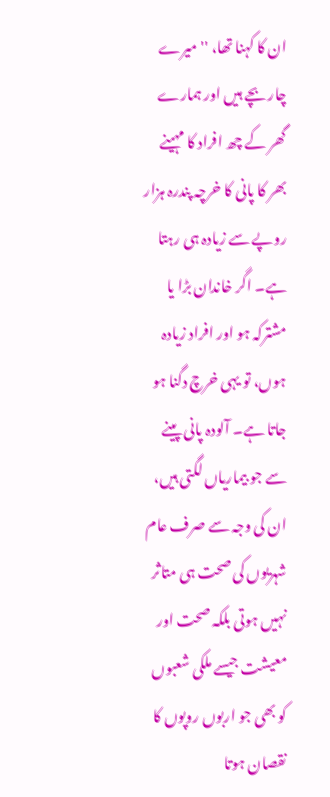ان کا کہنا تھا، ''میرے چار بچے ہیں اور ہمارے گھر کے چھ افراد کا مہینے بھر کا پانی کا خرچہ پندرہ ہزار روپے سے زیادہ ہی رہتا ہے۔ اگر خاندان بڑا یا مشترکہ ہو اور افراد زیادہ ہوں، تو یہی خرچ دگنا ہو جاتا ہے۔ آلودہ پانی پینے سے جو بیماریاں لگتی ہیں، ان کی وجہ سے صرف عام شہریوں کی صحت ہی متاثر نہیں ہوتی بلکہ صحت اور معیشت جیسے ملکی شعبوں کو بھی جو اربوں روپوں کا نقصان ہوتا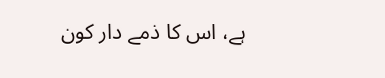ہے، اس کا ذمے دار کون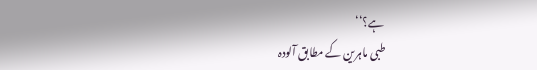ہے؟‘‘
طبی ماہرین کے مطابق آلودہ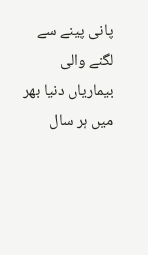پانی پینے سے لگنے والی بیماریاں دنیا بھر میں ہر سال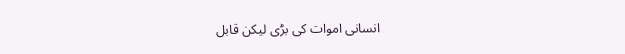انسانی اموات کی بڑی لیکن قابل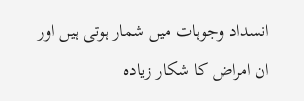انسداد وجوہات میں شمار ہوتی ہیں اور ان امراض کا شکار زیادہ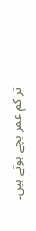تر کم عمر بچے ہوتے ہیں۔